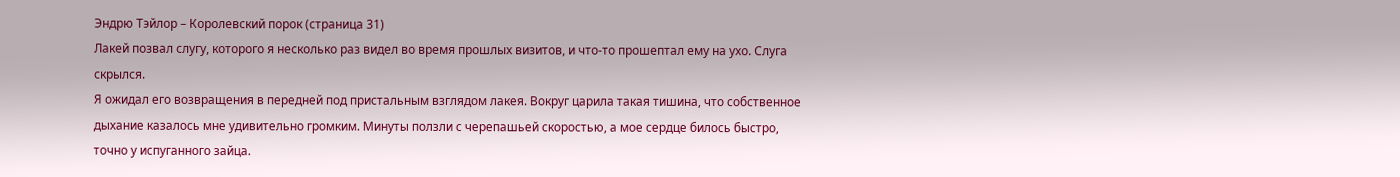Эндрю Тэйлор – Королевский порок (страница 31)
Лакей позвал слугу, которого я несколько раз видел во время прошлых визитов, и что-то прошептал ему на ухо. Слуга скрылся.
Я ожидал его возвращения в передней под пристальным взглядом лакея. Вокруг царила такая тишина, что собственное дыхание казалось мне удивительно громким. Минуты ползли с черепашьей скоростью, а мое сердце билось быстро, точно у испуганного зайца.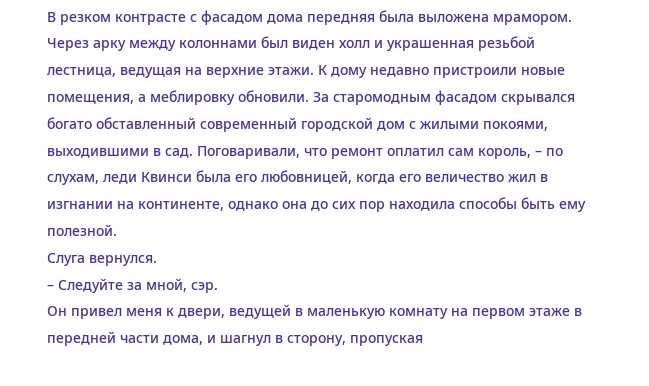В резком контрасте с фасадом дома передняя была выложена мрамором. Через арку между колоннами был виден холл и украшенная резьбой лестница, ведущая на верхние этажи. К дому недавно пристроили новые помещения, а меблировку обновили. За старомодным фасадом скрывался богато обставленный современный городской дом с жилыми покоями, выходившими в сад. Поговаривали, что ремонт оплатил сам король, – по слухам, леди Квинси была его любовницей, когда его величество жил в изгнании на континенте, однако она до сих пор находила способы быть ему полезной.
Слуга вернулся.
– Следуйте за мной, сэр.
Он привел меня к двери, ведущей в маленькую комнату на первом этаже в передней части дома, и шагнул в сторону, пропуская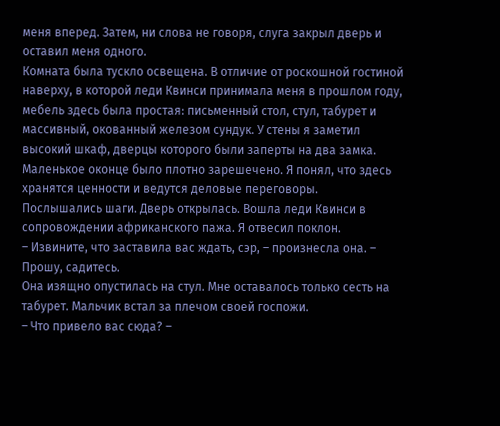меня вперед. Затем, ни слова не говоря, слуга закрыл дверь и оставил меня одного.
Комната была тускло освещена. В отличие от роскошной гостиной наверху, в которой леди Квинси принимала меня в прошлом году, мебель здесь была простая: письменный стол, стул, табурет и массивный, окованный железом сундук. У стены я заметил высокий шкаф, дверцы которого были заперты на два замка. Маленькое оконце было плотно зарешечено. Я понял, что здесь хранятся ценности и ведутся деловые переговоры.
Послышались шаги. Дверь открылась. Вошла леди Квинси в сопровождении африканского пажа. Я отвесил поклон.
– Извините, что заставила вас ждать, сэр, – произнесла она. – Прошу, садитесь.
Она изящно опустилась на стул. Мне оставалось только сесть на табурет. Мальчик встал за плечом своей госпожи.
– Что привело вас сюда? –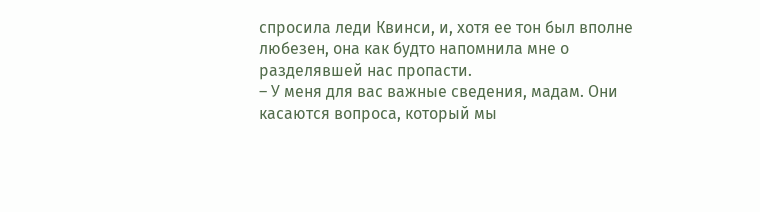спросила леди Квинси, и, хотя ее тон был вполне любезен, она как будто напомнила мне о разделявшей нас пропасти.
– У меня для вас важные сведения, мадам. Они касаются вопроса, который мы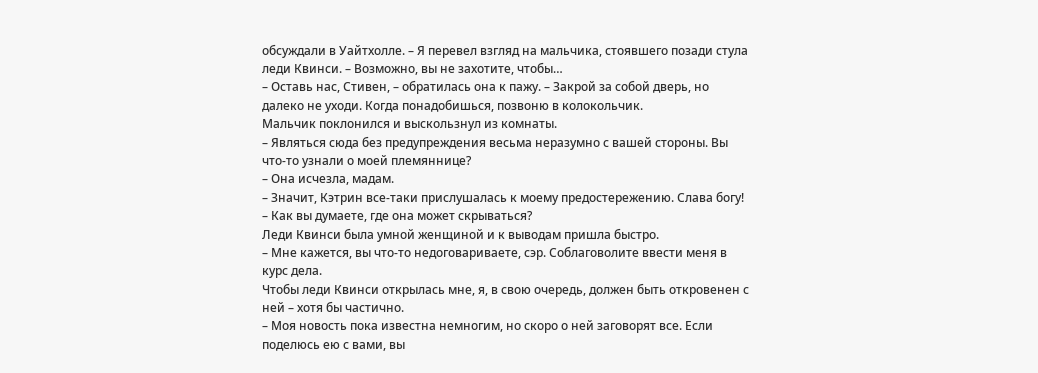обсуждали в Уайтхолле. – Я перевел взгляд на мальчика, стоявшего позади стула леди Квинси. – Возможно, вы не захотите, чтобы…
– Оставь нас, Стивен, – обратилась она к пажу. – Закрой за собой дверь, но далеко не уходи. Когда понадобишься, позвоню в колокольчик.
Мальчик поклонился и выскользнул из комнаты.
– Являться сюда без предупреждения весьма неразумно с вашей стороны. Вы что-то узнали о моей племяннице?
– Она исчезла, мадам.
– Значит, Кэтрин все-таки прислушалась к моему предостережению. Слава богу!
– Как вы думаете, где она может скрываться?
Леди Квинси была умной женщиной и к выводам пришла быстро.
– Мне кажется, вы что-то недоговариваете, сэр. Соблаговолите ввести меня в курс дела.
Чтобы леди Квинси открылась мне, я, в свою очередь, должен быть откровенен с ней – хотя бы частично.
– Моя новость пока известна немногим, но скоро о ней заговорят все. Если поделюсь ею с вами, вы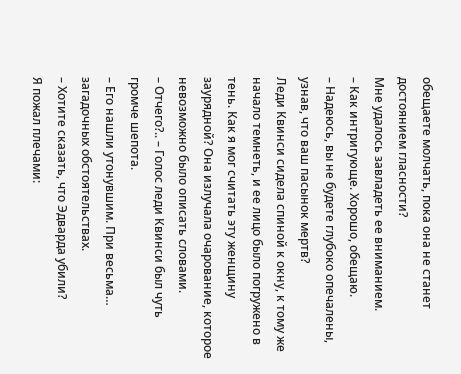обещаете молчать, пока она не станет достоянием гласности?
Мне удалось завладеть ее вниманием.
– Как интригующе. Хорошо, обещаю.
– Надеюсь, вы не будете глубоко опечалены, узнав, что ваш пасынок мертв?
Леди Квинси сидела спиной к окну, к тому же начало темнеть, и ее лицо было погружено в тень. Как я мог считать эту женщину заурядной? Она излучала очарование, которое невозможно было описать словами.
– Отчего?.. – Голос леди Квинси был чуть громче шепота.
– Его нашли утонувшим. При весьма… загадочных обстоятельствах.
– Хотите сказать, что Эдварда убили?
Я пожал плечами: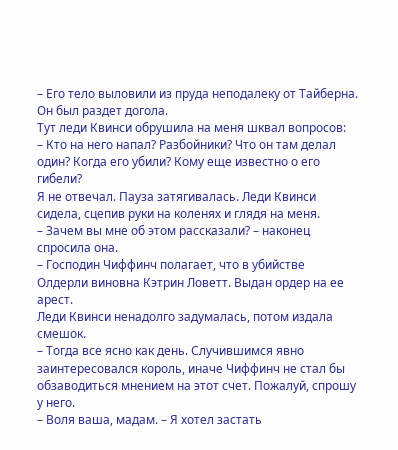– Его тело выловили из пруда неподалеку от Тайберна. Он был раздет догола.
Тут леди Квинси обрушила на меня шквал вопросов:
– Кто на него напал? Разбойники? Что он там делал один? Когда его убили? Кому еще известно о его гибели?
Я не отвечал. Пауза затягивалась. Леди Квинси сидела, сцепив руки на коленях и глядя на меня.
– Зачем вы мне об этом рассказали? – наконец спросила она.
– Господин Чиффинч полагает, что в убийстве Олдерли виновна Кэтрин Ловетт. Выдан ордер на ее арест.
Леди Квинси ненадолго задумалась, потом издала смешок.
– Тогда все ясно как день. Случившимся явно заинтересовался король, иначе Чиффинч не стал бы обзаводиться мнением на этот счет. Пожалуй, спрошу у него.
– Воля ваша, мадам. – Я хотел застать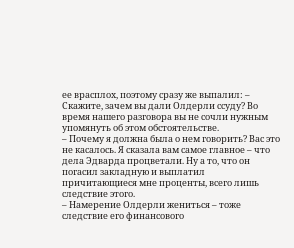ее врасплох, поэтому сразу же выпалил: – Скажите, зачем вы дали Олдерли ссуду? Во время нашего разговора вы не сочли нужным упомянуть об этом обстоятельстве.
– Почему я должна была о нем говорить? Вас это не касалось. Я сказала вам самое главное – что дела Эдварда процветали. Ну а то, что он погасил закладную и выплатил причитающиеся мне проценты, всего лишь следствие этого.
– Намерение Олдерли жениться – тоже следствие его финансового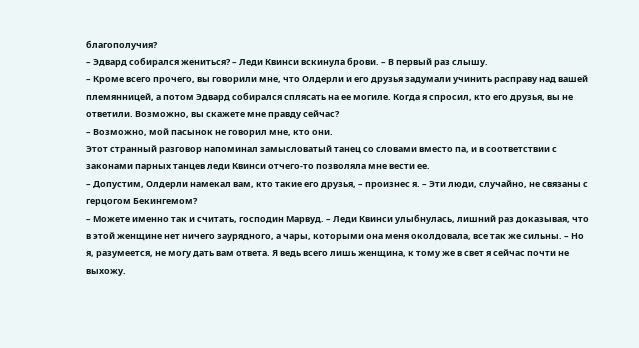благополучия?
– Эдвард собирался жениться? – Леди Квинси вскинула брови. – В первый раз слышу.
– Кроме всего прочего, вы говорили мне, что Олдерли и его друзья задумали учинить расправу над вашей племянницей, а потом Эдвард собирался сплясать на ее могиле. Когда я спросил, кто его друзья, вы не ответили. Возможно, вы скажете мне правду сейчас?
– Возможно, мой пасынок не говорил мне, кто они.
Этот странный разговор напоминал замысловатый танец со словами вместо па, и в соответствии с законами парных танцев леди Квинси отчего-то позволяла мне вести ее.
– Допустим, Олдерли намекал вам, кто такие его друзья, – произнес я. – Эти люди, случайно, не связаны с герцогом Бекингемом?
– Можете именно так и считать, господин Марвуд. – Леди Квинси улыбнулась, лишний раз доказывая, что в этой женщине нет ничего заурядного, а чары, которыми она меня околдовала, все так же сильны. – Но я, разумеется, не могу дать вам ответа. Я ведь всего лишь женщина, к тому же в свет я сейчас почти не выхожу.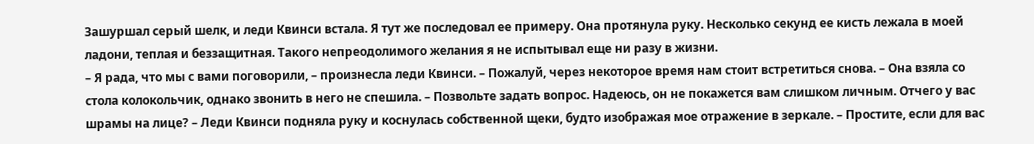Зашуршал серый шелк, и леди Квинси встала. Я тут же последовал ее примеру. Она протянула руку. Несколько секунд ее кисть лежала в моей ладони, теплая и беззащитная. Такого непреодолимого желания я не испытывал еще ни разу в жизни.
– Я рада, что мы с вами поговорили, – произнесла леди Квинси. – Пожалуй, через некоторое время нам стоит встретиться снова. – Она взяла со стола колокольчик, однако звонить в него не спешила. – Позвольте задать вопрос. Надеюсь, он не покажется вам слишком личным. Отчего у вас шрамы на лице? – Леди Квинси подняла руку и коснулась собственной щеки, будто изображая мое отражение в зеркале. – Простите, если для вас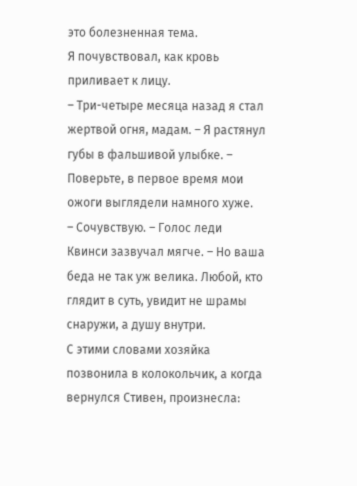это болезненная тема.
Я почувствовал, как кровь приливает к лицу.
– Три-четыре месяца назад я стал жертвой огня, мадам. – Я растянул губы в фальшивой улыбке. – Поверьте, в первое время мои ожоги выглядели намного хуже.
– Сочувствую. – Голос леди Квинси зазвучал мягче. – Но ваша беда не так уж велика. Любой, кто глядит в суть, увидит не шрамы снаружи, а душу внутри.
С этими словами хозяйка позвонила в колокольчик, а когда вернулся Стивен, произнесла: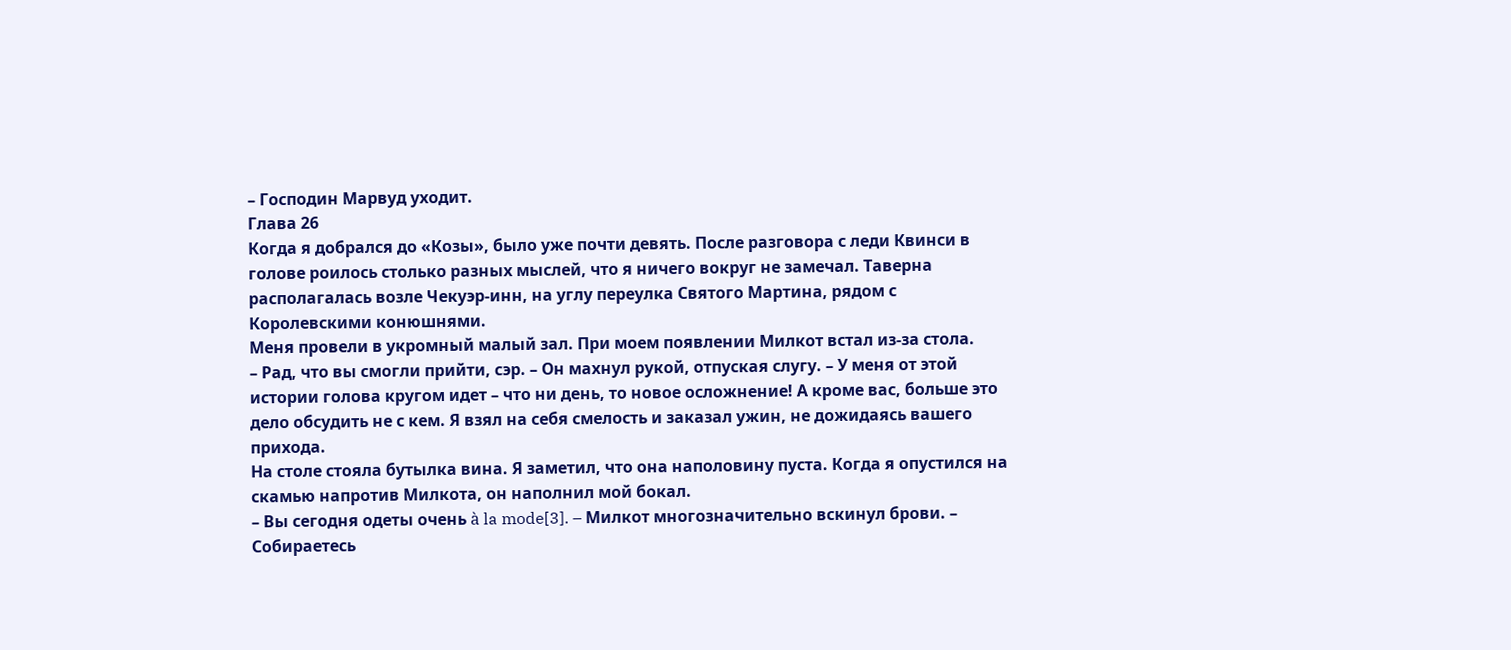– Господин Марвуд уходит.
Глава 26
Когда я добрался до «Козы», было уже почти девять. После разговора с леди Квинси в голове роилось столько разных мыслей, что я ничего вокруг не замечал. Таверна располагалась возле Чекуэр-инн, на углу переулка Святого Мартина, рядом с Королевскими конюшнями.
Меня провели в укромный малый зал. При моем появлении Милкот встал из-за стола.
– Рад, что вы смогли прийти, сэр. – Он махнул рукой, отпуская слугу. – У меня от этой истории голова кругом идет – что ни день, то новое осложнение! А кроме вас, больше это дело обсудить не с кем. Я взял на себя смелость и заказал ужин, не дожидаясь вашего прихода.
На столе стояла бутылка вина. Я заметил, что она наполовину пуста. Когда я опустился на скамью напротив Милкота, он наполнил мой бокал.
– Вы сегодня одеты очень à la mode[3]. – Милкот многозначительно вскинул брови. – Собираетесь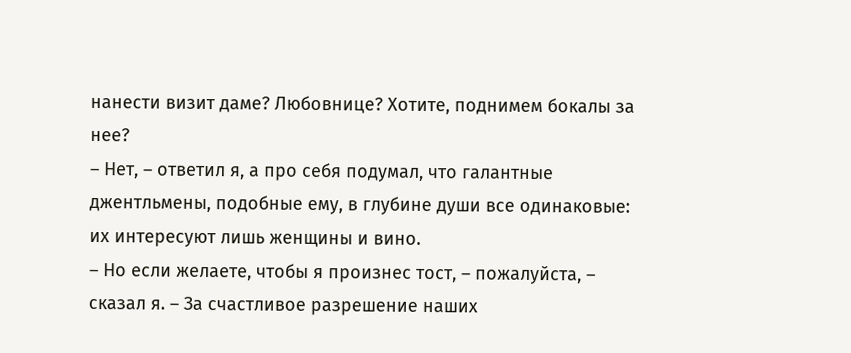нанести визит даме? Любовнице? Хотите, поднимем бокалы за нее?
– Нет, – ответил я, а про себя подумал, что галантные джентльмены, подобные ему, в глубине души все одинаковые: их интересуют лишь женщины и вино.
– Но если желаете, чтобы я произнес тост, – пожалуйста, – сказал я. – За счастливое разрешение наших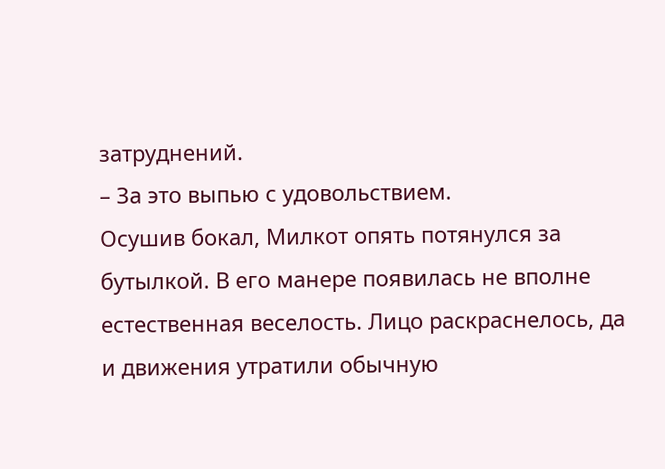затруднений.
– За это выпью с удовольствием.
Осушив бокал, Милкот опять потянулся за бутылкой. В его манере появилась не вполне естественная веселость. Лицо раскраснелось, да и движения утратили обычную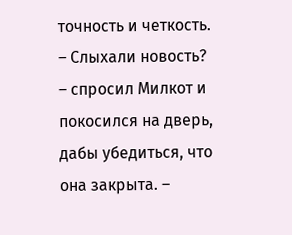точность и четкость.
– Слыхали новость? – спросил Милкот и покосился на дверь, дабы убедиться, что она закрыта. –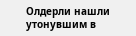Олдерли нашли утонувшим в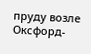пруду возле Оксфорд-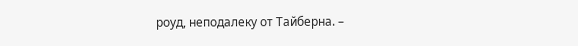роуд, неподалеку от Тайберна. –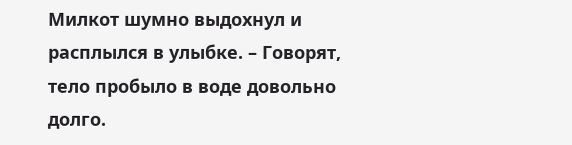Милкот шумно выдохнул и расплылся в улыбке. – Говорят, тело пробыло в воде довольно долго.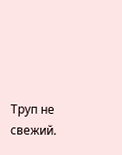Труп не свежий.